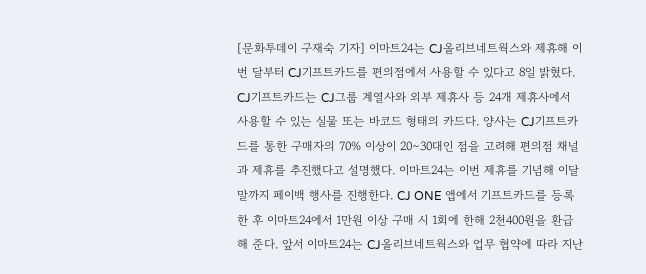[문화투데이 구재숙 기자] 이마트24는 CJ올리브네트웍스와 제휴해 이번 달부터 CJ기프트카드를 편의점에서 사용할 수 있다고 8일 밝혔다. CJ기프트카드는 CJ그룹 계열사와 외부 제휴사 등 24개 제휴사에서 사용할 수 있는 실물 또는 바코드 형태의 카드다. 양사는 CJ기프트카드를 통한 구매자의 70% 이상이 20∼30대인 점을 고려해 편의점 채널과 제휴를 추진했다고 설명했다. 이마트24는 이번 제휴를 기념해 이달 말까지 페이백 행사를 진행한다. CJ ONE 앱에서 기프트카드를 등록한 후 이마트24에서 1만원 이상 구매 시 1회에 한해 2천400원을 환급해 준다. 앞서 이마트24는 CJ올리브네트웍스와 업무 협약에 따라 지난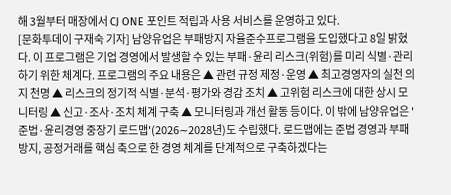해 3월부터 매장에서 CJ ONE 포인트 적립과 사용 서비스를 운영하고 있다.
[문화투데이 구재숙 기자] 남양유업은 부패방지 자율준수프로그램을 도입했다고 8일 밝혔다. 이 프로그램은 기업 경영에서 발생할 수 있는 부패·윤리 리스크(위험)를 미리 식별·관리하기 위한 체계다. 프로그램의 주요 내용은 ▲ 관련 규정 제정·운영 ▲ 최고경영자의 실천 의지 천명 ▲ 리스크의 정기적 식별·분석·평가와 경감 조치 ▲ 고위험 리스크에 대한 상시 모니터링 ▲ 신고·조사·조치 체계 구축 ▲ 모니터링과 개선 활동 등이다. 이 밖에 남양유업은 '준법·윤리경영 중장기 로드맵'(2026∼2028년)도 수립했다. 로드맵에는 준법 경영과 부패 방지, 공정거래를 핵심 축으로 한 경영 체계를 단계적으로 구축하겠다는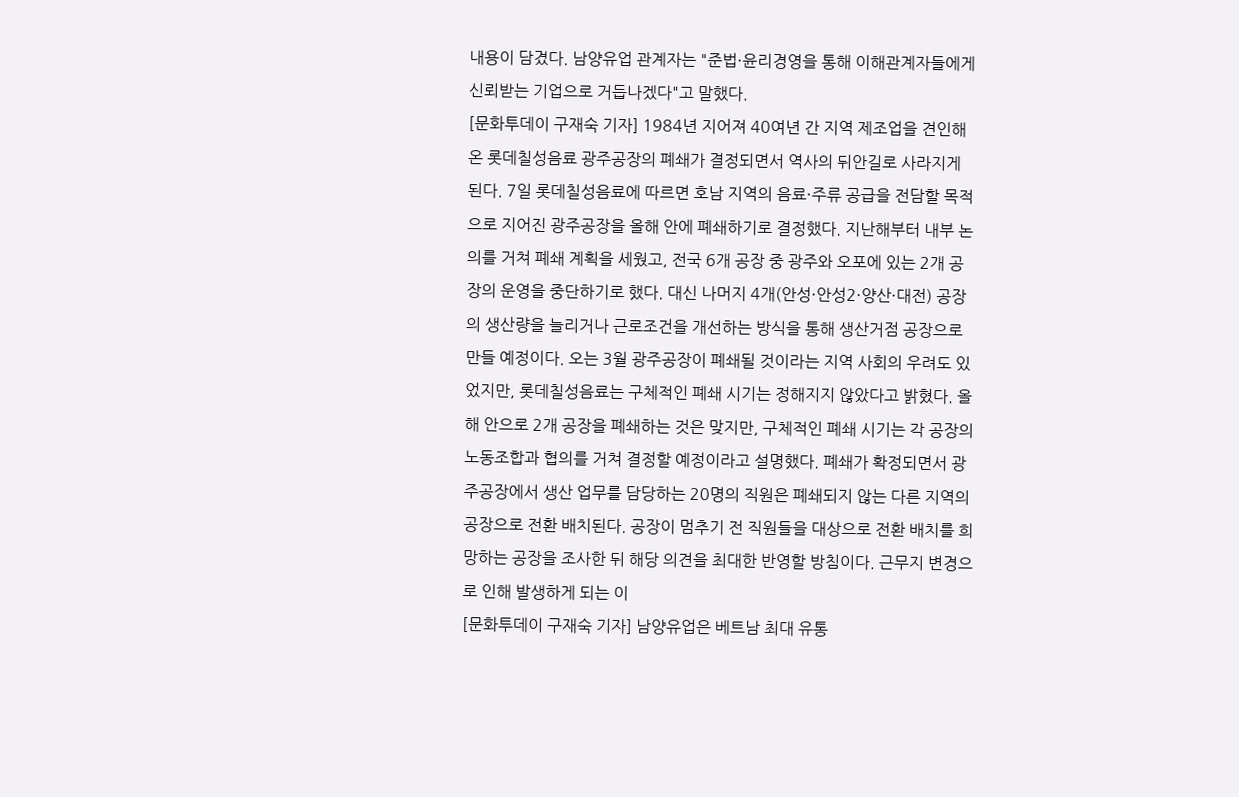내용이 담겼다. 남양유업 관계자는 "준법·윤리경영을 통해 이해관계자들에게 신뢰받는 기업으로 거듭나겠다"고 말했다.
[문화투데이 구재숙 기자] 1984년 지어져 40여년 간 지역 제조업을 견인해 온 롯데칠성음료 광주공장의 폐쇄가 결정되면서 역사의 뒤안길로 사라지게 된다. 7일 롯데칠성음료에 따르면 호남 지역의 음료·주류 공급을 전담할 목적으로 지어진 광주공장을 올해 안에 폐쇄하기로 결정했다. 지난해부터 내부 논의를 거쳐 폐쇄 계획을 세웠고, 전국 6개 공장 중 광주와 오포에 있는 2개 공장의 운영을 중단하기로 했다. 대신 나머지 4개(안성·안성2·양산·대전) 공장의 생산량을 늘리거나 근로조건을 개선하는 방식을 통해 생산거점 공장으로 만들 예정이다. 오는 3월 광주공장이 폐쇄될 것이라는 지역 사회의 우려도 있었지만, 롯데칠성음료는 구체적인 폐쇄 시기는 정해지지 않았다고 밝혔다. 올해 안으로 2개 공장을 폐쇄하는 것은 맞지만, 구체적인 폐쇄 시기는 각 공장의 노동조합과 협의를 거쳐 결정할 예정이라고 설명했다. 폐쇄가 확정되면서 광주공장에서 생산 업무를 담당하는 20명의 직원은 폐쇄되지 않는 다른 지역의 공장으로 전환 배치된다. 공장이 멈추기 전 직원들을 대상으로 전환 배치를 희망하는 공장을 조사한 뒤 해당 의견을 최대한 반영할 방침이다. 근무지 변경으로 인해 발생하게 되는 이
[문화투데이 구재숙 기자] 남양유업은 베트남 최대 유통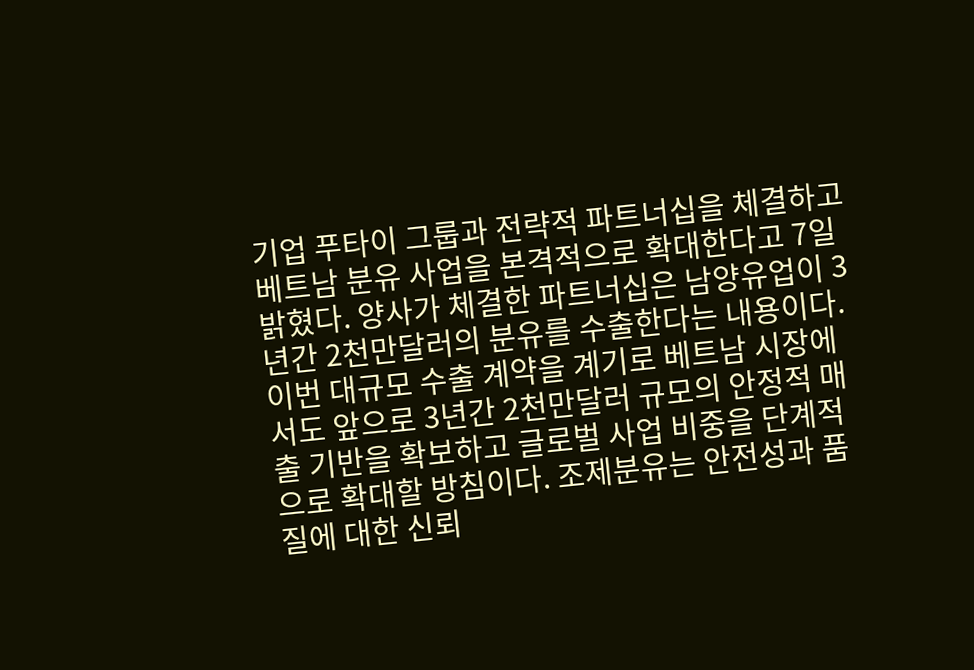기업 푸타이 그룹과 전략적 파트너십을 체결하고 베트남 분유 사업을 본격적으로 확대한다고 7일 밝혔다. 양사가 체결한 파트너십은 남양유업이 3년간 2천만달러의 분유를 수출한다는 내용이다. 이번 대규모 수출 계약을 계기로 베트남 시장에서도 앞으로 3년간 2천만달러 규모의 안정적 매출 기반을 확보하고 글로벌 사업 비중을 단계적으로 확대할 방침이다. 조제분유는 안전성과 품질에 대한 신뢰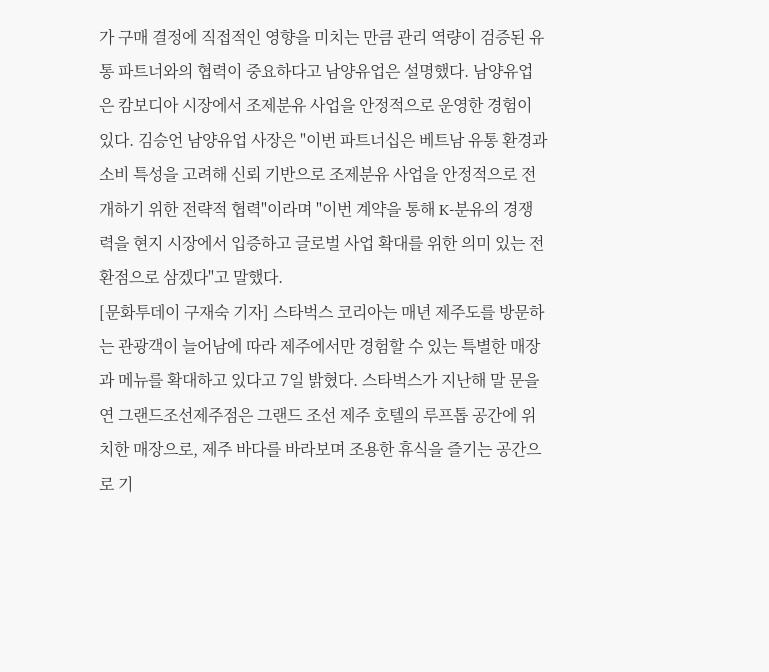가 구매 결정에 직접적인 영향을 미치는 만큼 관리 역량이 검증된 유통 파트너와의 협력이 중요하다고 남양유업은 설명했다. 남양유업은 캄보디아 시장에서 조제분유 사업을 안정적으로 운영한 경험이 있다. 김승언 남양유업 사장은 "이번 파트너십은 베트남 유통 환경과 소비 특성을 고려해 신뢰 기반으로 조제분유 사업을 안정적으로 전개하기 위한 전략적 협력"이라며 "이번 계약을 통해 K-분유의 경쟁력을 현지 시장에서 입증하고 글로벌 사업 확대를 위한 의미 있는 전환점으로 삼겠다"고 말했다.
[문화투데이 구재숙 기자] 스타벅스 코리아는 매년 제주도를 방문하는 관광객이 늘어남에 따라 제주에서만 경험할 수 있는 특별한 매장과 메뉴를 확대하고 있다고 7일 밝혔다. 스타벅스가 지난해 말 문을 연 그랜드조선제주점은 그랜드 조선 제주 호텔의 루프톱 공간에 위치한 매장으로, 제주 바다를 바라보며 조용한 휴식을 즐기는 공간으로 기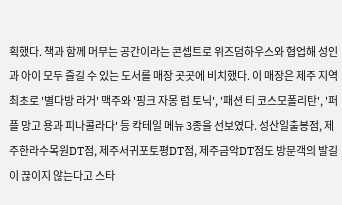획했다. 책과 함께 머무는 공간이라는 콘셉트로 위즈덤하우스와 협업해 성인과 아이 모두 즐길 수 있는 도서를 매장 곳곳에 비치했다. 이 매장은 제주 지역 최초로 '별다방 라거' 맥주와 '핑크 자몽 럼 토닉', '패션 티 코스모폴리탄', '퍼플 망고 용과 피나콜라다' 등 칵테일 메뉴 3종을 선보였다. 성산일출봉점, 제주한라수목원DT점, 제주서귀포토평DT점, 제주금악DT점도 방문객의 발길이 끊이지 않는다고 스타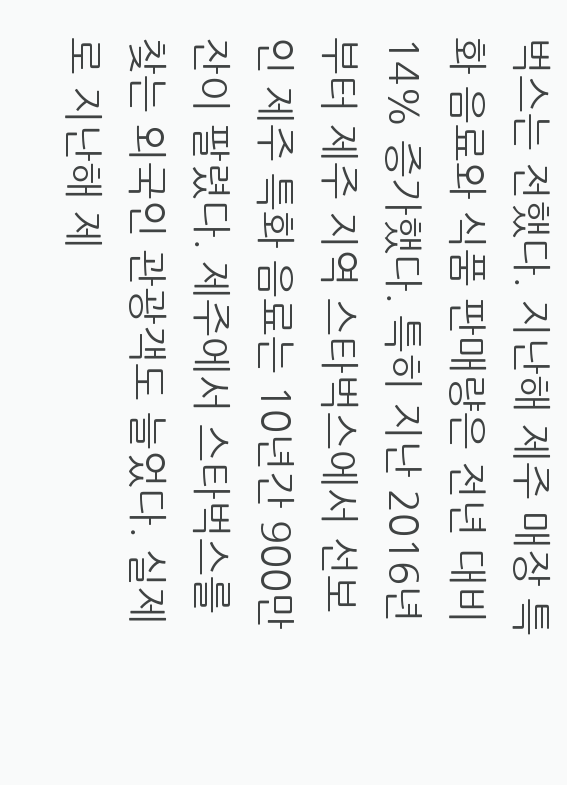벅스는 전했다. 지난해 제주 매장 특화 음료와 식품 판매량은 전년 대비 14% 증가했다. 특히 지난 2016년부터 제주 지역 스타벅스에서 선보인 제주 특화 음료는 10년간 900만잔이 팔렸다. 제주에서 스타벅스를 찾는 외국인 관광객도 늘었다. 실제로 지난해 제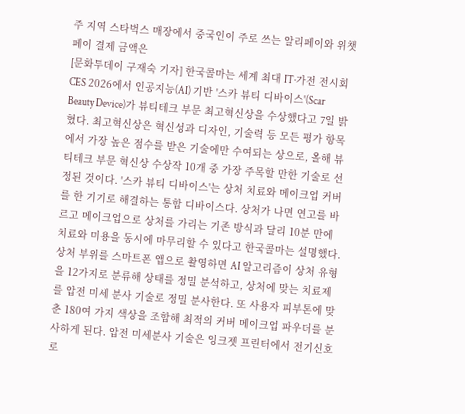주 지역 스타벅스 매장에서 중국인이 주로 쓰는 알리페이와 위챗페이 결제 금액은
[문화투데이 구재숙 기자] 한국콜마는 세계 최대 IT·가전 전시회 CES 2026에서 인공지능(AI) 기반 '스카 뷰티 디바이스'(Scar Beauty Device)가 뷰티테크 부문 최고혁신상을 수상했다고 7일 밝혔다. 최고혁신상은 혁신성과 디자인, 기술력 등 모든 평가 항목에서 가장 높은 점수를 받은 기술에만 수여되는 상으로, 올해 뷰티테크 부문 혁신상 수상작 10개 중 가장 주목할 만한 기술로 선정된 것이다. '스카 뷰티 디바이스'는 상처 치료와 메이크업 커버를 한 기기로 해결하는 통합 디바이스다. 상처가 나면 연고를 바르고 메이크업으로 상처를 가리는 기존 방식과 달리 10분 만에 치료와 미용을 동시에 마무리할 수 있다고 한국콜마는 설명했다. 상처 부위를 스마트폰 앱으로 촬영하면 AI 알고리즘이 상처 유형을 12가지로 분류해 상태를 정밀 분석하고, 상처에 맞는 치료제를 압전 미세 분사 기술로 정밀 분사한다. 또 사용자 피부톤에 맞춘 180여 가지 색상을 조합해 최적의 커버 메이크업 파우더를 분사하게 된다. 압전 미세분사 기술은 잉크젯 프린터에서 전기신호로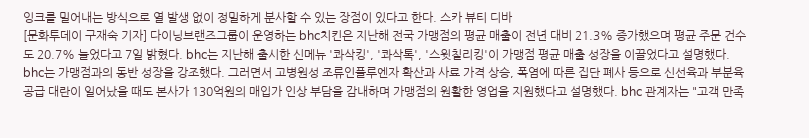잉크를 밀어내는 방식으로 열 발생 없이 정밀하게 분사할 수 있는 장점이 있다고 한다. 스카 뷰티 디바
[문화투데이 구재숙 기자] 다이닝브랜즈그룹이 운영하는 bhc치킨은 지난해 전국 가맹점의 평균 매출이 전년 대비 21.3% 증가했으며 평균 주문 건수도 20.7% 늘었다고 7일 밝혔다. bhc는 지난해 출시한 신메뉴 '콰삭킹', '콰삭톡', '스윗칠리킹'이 가맹점 평균 매출 성장을 이끌었다고 설명했다. bhc는 가맹점과의 동반 성장을 강조했다. 그러면서 고병원성 조류인플루엔자 확산과 사료 가격 상승, 폭염에 따른 집단 폐사 등으로 신선육과 부분육 공급 대란이 일어났을 때도 본사가 130억원의 매입가 인상 부담을 감내하며 가맹점의 원활한 영업을 지원했다고 설명했다. bhc 관계자는 "고객 만족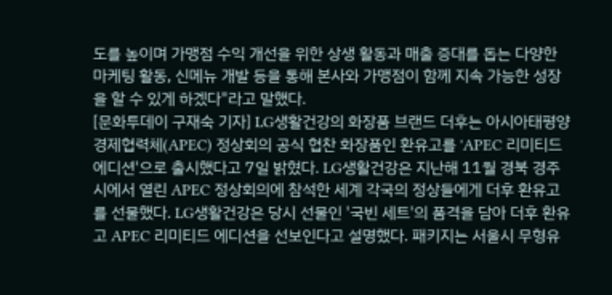도를 높이며 가맹점 수익 개선을 위한 상생 활동과 매출 증대를 돕는 다양한 마케팅 활동, 신메뉴 개발 등을 통해 본사와 가맹점이 함께 지속 가능한 성장을 할 수 있게 하겠다"라고 말했다.
[문화투데이 구재숙 기자] LG생활건강의 화장품 브랜드 더후는 아시아태평양경제협력체(APEC) 정상회의 공식 협찬 화장품인 환유고를 'APEC 리미티드 에디션'으로 출시했다고 7일 밝혔다. LG생활건강은 지난해 11월 경북 경주시에서 열린 APEC 정상회의에 참석한 세계 각국의 정상들에게 더후 환유고를 선물했다. LG생활건강은 당시 선물인 '국빈 세트'의 품격을 담아 더후 환유고 APEC 리미티드 에디션을 선보인다고 설명했다. 패키지는 서울시 무형유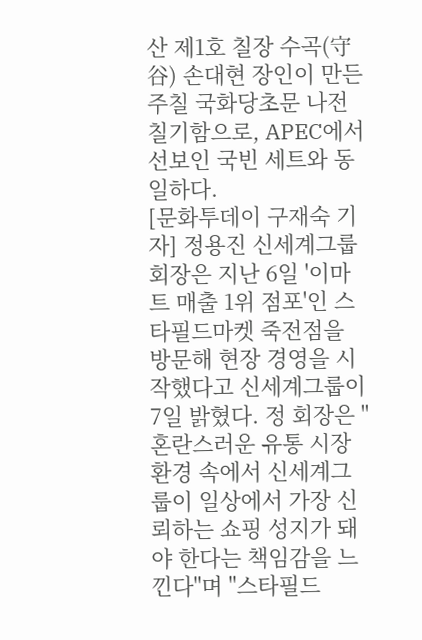산 제1호 칠장 수곡(守谷) 손대현 장인이 만든 주칠 국화당초문 나전칠기함으로, APEC에서 선보인 국빈 세트와 동일하다.
[문화투데이 구재숙 기자] 정용진 신세계그룹 회장은 지난 6일 '이마트 매출 1위 점포'인 스타필드마켓 죽전점을 방문해 현장 경영을 시작했다고 신세계그룹이 7일 밝혔다. 정 회장은 "혼란스러운 유통 시장 환경 속에서 신세계그룹이 일상에서 가장 신뢰하는 쇼핑 성지가 돼야 한다는 책임감을 느낀다"며 "스타필드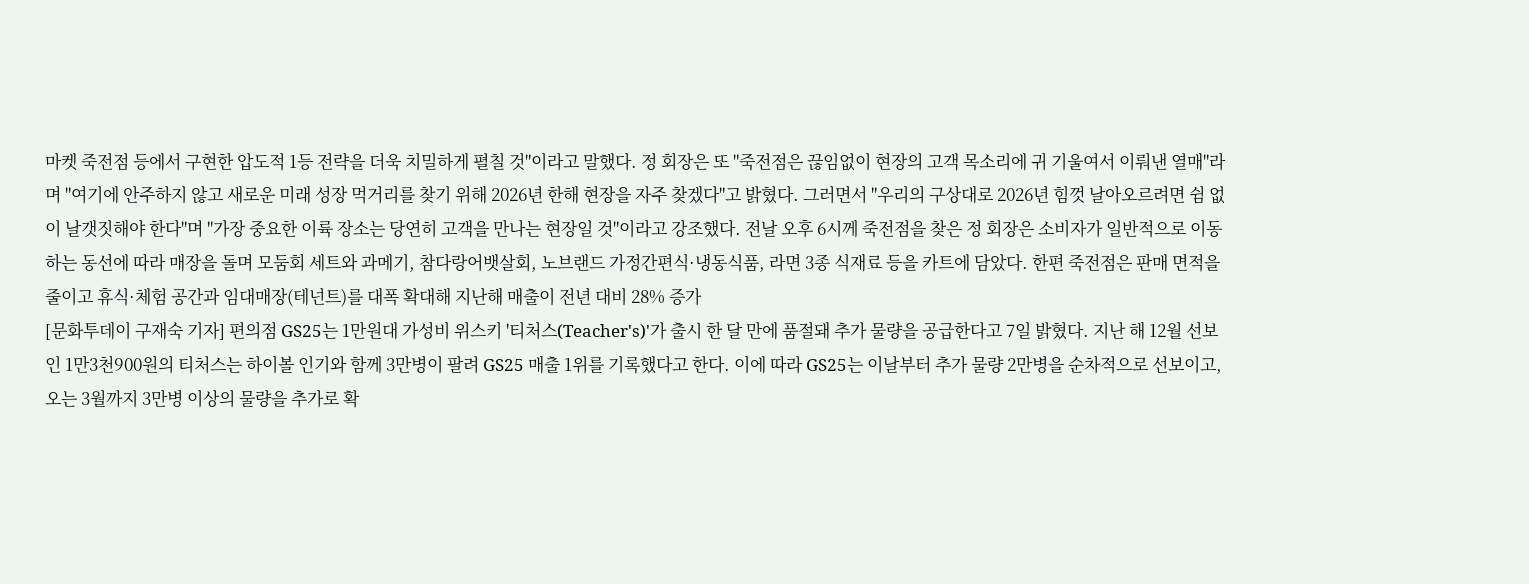마켓 죽전점 등에서 구현한 압도적 1등 전략을 더욱 치밀하게 펼칠 것"이라고 말했다. 정 회장은 또 "죽전점은 끊임없이 현장의 고객 목소리에 귀 기울여서 이뤄낸 열매"라며 "여기에 안주하지 않고 새로운 미래 성장 먹거리를 찾기 위해 2026년 한해 현장을 자주 찾겠다"고 밝혔다. 그러면서 "우리의 구상대로 2026년 힘껏 날아오르려면 쉼 없이 날갯짓해야 한다"며 "가장 중요한 이륙 장소는 당연히 고객을 만나는 현장일 것"이라고 강조했다. 전날 오후 6시께 죽전점을 찾은 정 회장은 소비자가 일반적으로 이동하는 동선에 따라 매장을 돌며 모둠회 세트와 과메기, 참다랑어뱃살회, 노브랜드 가정간편식·냉동식품, 라면 3종 식재료 등을 카트에 담았다. 한편 죽전점은 판매 면적을 줄이고 휴식·체험 공간과 임대매장(테넌트)를 대폭 확대해 지난해 매출이 전년 대비 28% 증가
[문화투데이 구재숙 기자] 편의점 GS25는 1만원대 가성비 위스키 '티처스(Teacher's)'가 출시 한 달 만에 품절돼 추가 물량을 공급한다고 7일 밝혔다. 지난 해 12월 선보인 1만3천900원의 티처스는 하이볼 인기와 함께 3만병이 팔려 GS25 매출 1위를 기록했다고 한다. 이에 따라 GS25는 이날부터 추가 물량 2만병을 순차적으로 선보이고, 오는 3월까지 3만병 이상의 물량을 추가로 확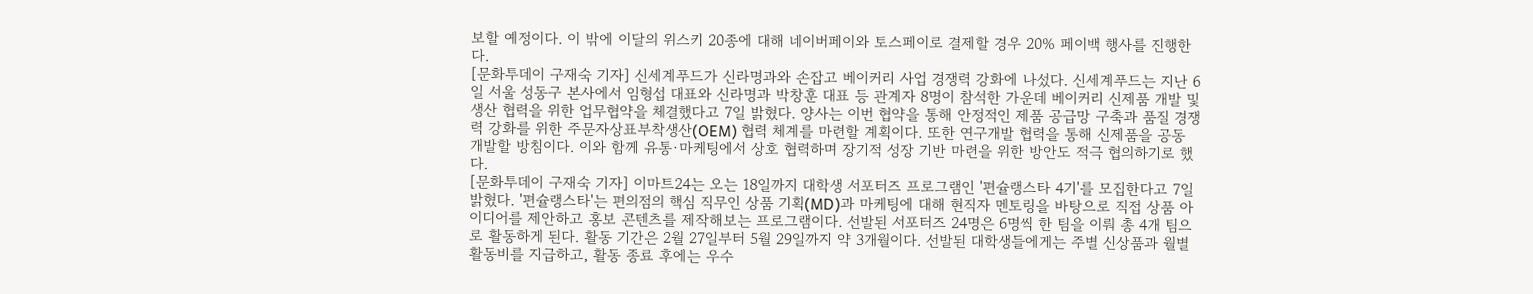보할 예정이다. 이 밖에 이달의 위스키 20종에 대해 네이버페이와 토스페이로 결제할 경우 20% 페이백 행사를 진행한다.
[문화투데이 구재숙 기자] 신세계푸드가 신라명과와 손잡고 베이커리 사업 경쟁력 강화에 나섰다. 신세계푸드는 지난 6일 서울 성동구 본사에서 임형섭 대표와 신라명과 박창훈 대표 등 관계자 8명이 참석한 가운데 베이커리 신제품 개발 및 생산 협력을 위한 업무협약을 체결했다고 7일 밝혔다. 양사는 이번 협약을 통해 안정적인 제품 공급망 구축과 품질 경쟁력 강화를 위한 주문자상표부착생산(OEM) 협력 체계를 마련할 계획이다. 또한 연구개발 협력을 통해 신제품을 공동 개발할 방침이다. 이와 함께 유통·마케팅에서 상호 협력하며 장기적 성장 기반 마련을 위한 방안도 적극 협의하기로 했다.
[문화투데이 구재숙 기자] 이마트24는 오는 18일까지 대학생 서포터즈 프로그램인 '편슐랭스타 4기'를 모집한다고 7일 밝혔다. '편슐랭스타'는 편의점의 핵심 직무인 상품 기획(MD)과 마케팅에 대해 현직자 멘토링을 바탕으로 직접 상품 아이디어를 제안하고 홍보 콘텐츠를 제작해보는 프로그램이다. 선발된 서포터즈 24명은 6명씩 한 팀을 이뤄 총 4개 팀으로 활동하게 된다. 활동 기간은 2월 27일부터 5월 29일까지 약 3개월이다. 선발된 대학생들에게는 주별 신상품과 월별 활동비를 지급하고, 활동 종료 후에는 우수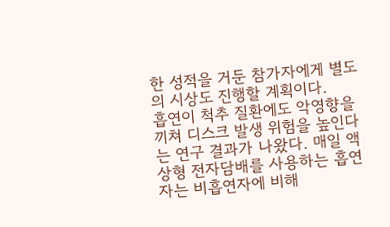한 성적을 거둔 참가자에게 별도의 시상도 진행할 계획이다.
흡연이 척추 질환에도 악영향을 끼쳐 디스크 발생 위험을 높인다는 연구 결과가 나왔다. 매일 액상형 전자담배를 사용하는 흡연자는 비흡연자에 비해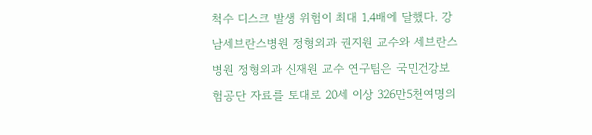척수 디스크 발생 위험이 최대 1.4배에 달했다. 강남세브란스병원 정형외과 권지원 교수와 세브란스병원 정형외과 신재원 교수 연구팀은 국민건강보험공단 자료를 토대로 20세 이상 326만5천여명의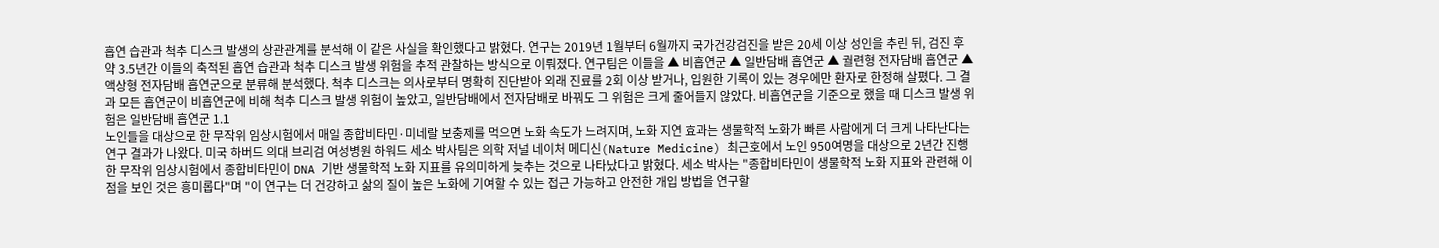흡연 습관과 척추 디스크 발생의 상관관계를 분석해 이 같은 사실을 확인했다고 밝혔다. 연구는 2019년 1월부터 6월까지 국가건강검진을 받은 20세 이상 성인을 추린 뒤, 검진 후 약 3.5년간 이들의 축적된 흡연 습관과 척추 디스크 발생 위험을 추적 관찰하는 방식으로 이뤄졌다. 연구팀은 이들을 ▲ 비흡연군 ▲ 일반담배 흡연군 ▲ 궐련형 전자담배 흡연군 ▲ 액상형 전자담배 흡연군으로 분류해 분석했다. 척추 디스크는 의사로부터 명확히 진단받아 외래 진료를 2회 이상 받거나, 입원한 기록이 있는 경우에만 환자로 한정해 살폈다. 그 결과 모든 흡연군이 비흡연군에 비해 척추 디스크 발생 위험이 높았고, 일반담배에서 전자담배로 바꿔도 그 위험은 크게 줄어들지 않았다. 비흡연군을 기준으로 했을 때 디스크 발생 위험은 일반담배 흡연군 1.1
노인들을 대상으로 한 무작위 임상시험에서 매일 종합비타민·미네랄 보충제를 먹으면 노화 속도가 느려지며, 노화 지연 효과는 생물학적 노화가 빠른 사람에게 더 크게 나타난다는 연구 결과가 나왔다. 미국 하버드 의대 브리검 여성병원 하워드 세소 박사팀은 의학 저널 네이처 메디신(Nature Medicine) 최근호에서 노인 950여명을 대상으로 2년간 진행한 무작위 임상시험에서 종합비타민이 DNA 기반 생물학적 노화 지표를 유의미하게 늦추는 것으로 나타났다고 밝혔다. 세소 박사는 "종합비타민이 생물학적 노화 지표와 관련해 이점을 보인 것은 흥미롭다"며 "이 연구는 더 건강하고 삶의 질이 높은 노화에 기여할 수 있는 접근 가능하고 안전한 개입 방법을 연구할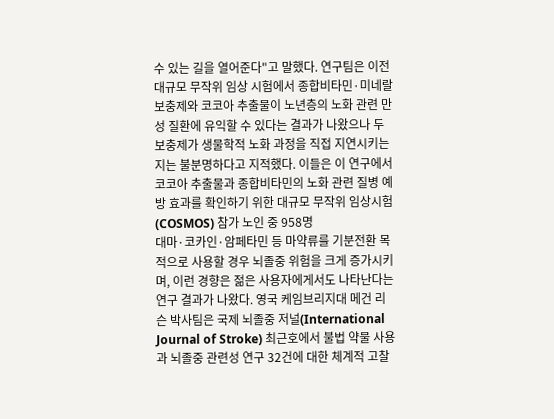수 있는 길을 열어준다"고 말했다. 연구팀은 이전 대규모 무작위 임상 시험에서 종합비타민·미네랄 보충제와 코코아 추출물이 노년층의 노화 관련 만성 질환에 유익할 수 있다는 결과가 나왔으나 두 보충제가 생물학적 노화 과정을 직접 지연시키는지는 불분명하다고 지적했다. 이들은 이 연구에서 코코아 추출물과 종합비타민의 노화 관련 질병 예방 효과를 확인하기 위한 대규모 무작위 임상시험(COSMOS) 참가 노인 중 958명
대마·코카인·암페타민 등 마약류를 기분전환 목적으로 사용할 경우 뇌졸중 위험을 크게 증가시키며, 이런 경향은 젊은 사용자에게서도 나타난다는 연구 결과가 나왔다. 영국 케임브리지대 메건 리슨 박사팀은 국제 뇌졸중 저널(International Journal of Stroke) 최근호에서 불법 약물 사용과 뇌졸중 관련성 연구 32건에 대한 체계적 고찰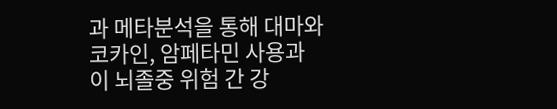과 메타분석을 통해 대마와 코카인, 암페타민 사용과 이 뇌졸중 위험 간 강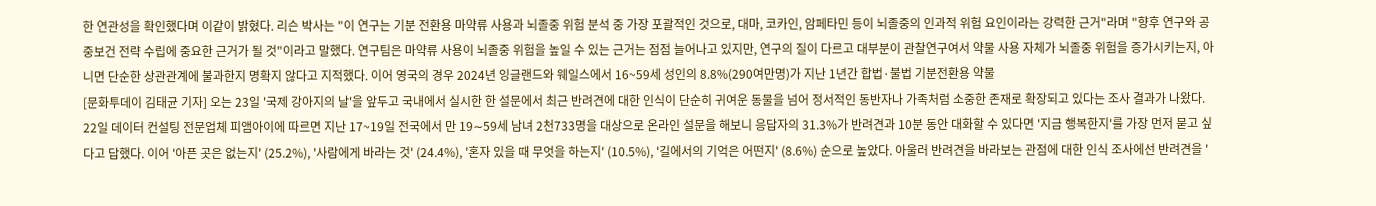한 연관성을 확인했다며 이같이 밝혔다. 리슨 박사는 "이 연구는 기분 전환용 마약류 사용과 뇌졸중 위험 분석 중 가장 포괄적인 것으로, 대마, 코카인, 암페타민 등이 뇌졸중의 인과적 위험 요인이라는 강력한 근거"라며 "향후 연구와 공중보건 전략 수립에 중요한 근거가 될 것"이라고 말했다. 연구팀은 마약류 사용이 뇌졸중 위험을 높일 수 있는 근거는 점점 늘어나고 있지만, 연구의 질이 다르고 대부분이 관찰연구여서 약물 사용 자체가 뇌졸중 위험을 증가시키는지, 아니면 단순한 상관관계에 불과한지 명확지 않다고 지적했다. 이어 영국의 경우 2024년 잉글랜드와 웨일스에서 16~59세 성인의 8.8%(290여만명)가 지난 1년간 합법·불법 기분전환용 약물
[문화투데이 김태균 기자] 오는 23일 '국제 강아지의 날'을 앞두고 국내에서 실시한 한 설문에서 최근 반려견에 대한 인식이 단순히 귀여운 동물을 넘어 정서적인 동반자나 가족처럼 소중한 존재로 확장되고 있다는 조사 결과가 나왔다. 22일 데이터 컨설팅 전문업체 피앰아이에 따르면 지난 17~19일 전국에서 만 19∼59세 남녀 2천733명을 대상으로 온라인 설문을 해보니 응답자의 31.3%가 반려견과 10분 동안 대화할 수 있다면 '지금 행복한지'를 가장 먼저 묻고 싶다고 답했다. 이어 '아픈 곳은 없는지' (25.2%), '사람에게 바라는 것' (24.4%), '혼자 있을 때 무엇을 하는지' (10.5%), '길에서의 기억은 어떤지' (8.6%) 순으로 높았다. 아울러 반려견을 바라보는 관점에 대한 인식 조사에선 반려견을 '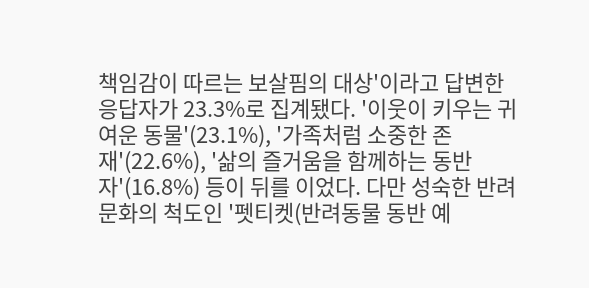책임감이 따르는 보살핌의 대상'이라고 답변한 응답자가 23.3%로 집계됐다. '이웃이 키우는 귀여운 동물'(23.1%), '가족처럼 소중한 존재'(22.6%), '삶의 즐거움을 함께하는 동반자'(16.8%) 등이 뒤를 이었다. 다만 성숙한 반려 문화의 척도인 '펫티켓(반려동물 동반 예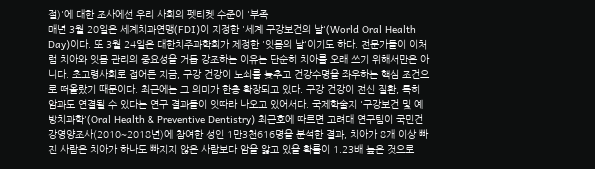절)'에 대한 조사에선 우리 사회의 펫티켓 수준이 '부족
매년 3월 20일은 세계치과연맹(FDI)이 지정한 '세계 구강보건의 날'(World Oral Health Day)이다. 또 3월 24일은 대한치주과학회가 제정한 '잇몸의 날'이기도 하다. 전문가들이 이처럼 치아와 잇몸 관리의 중요성을 거듭 강조하는 이유는 단순히 치아를 오래 쓰기 위해서만은 아니다. 초고령사회로 접어든 지금, 구강 건강이 노쇠를 늦추고 건강수명을 좌우하는 핵심 조건으로 떠올랐기 때문이다. 최근에는 그 의미가 한층 확장되고 있다. 구강 건강이 전신 질환, 특히 암과도 연결될 수 있다는 연구 결과들이 잇따라 나오고 있어서다. 국제학술지 '구강보건 및 예방치과학'(Oral Health & Preventive Dentistry) 최근호에 따르면 고려대 연구팀이 국민건강영양조사(2010∼2018년)에 참여한 성인 1만3천616명을 분석한 결과, 치아가 8개 이상 빠진 사람은 치아가 하나도 빠지지 않은 사람보다 암을 앓고 있을 확률이 1.23배 높은 것으로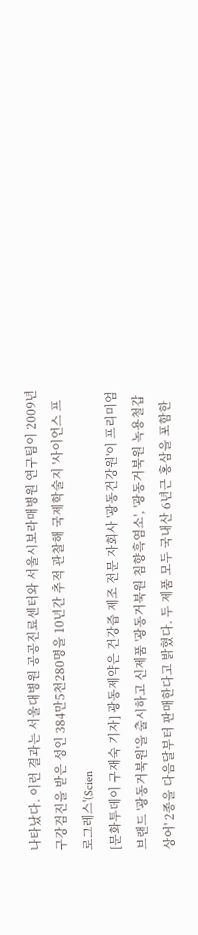나타났다. 이런 결과는 서울대병원 공공진료센터와 서울시보라매병원 연구팀이 2009년 구강검진을 받은 성인 384만5천280명을 10년간 추적 관찰해 국제학술지 '사이언스 프로그레스'(Scien
[문화투데이 구재숙 기자] 광동제약은 건강즙 제조 전문 자회사 '광동건강원'이 프리미엄 브랜드 '광동거북원'을 출시하고 신제품 '광동거북원 침향흑염소', '광동거북원 녹용철갑상어' 2종을 다음달부터 판매한다고 밝혔다. 두 제품 모두 국내산 6년근 홍삼을 포함한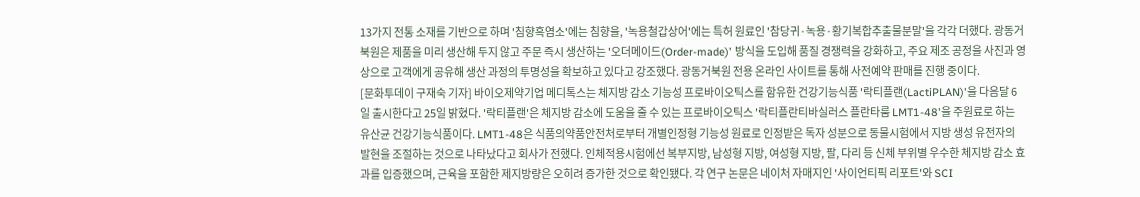13가지 전통 소재를 기반으로 하며 '침향흑염소'에는 침향을, '녹용철갑상어'에는 특허 원료인 '참당귀·녹용·황기복합추출물분말'을 각각 더했다. 광동거북원은 제품을 미리 생산해 두지 않고 주문 즉시 생산하는 '오더메이드(Order-made)' 방식을 도입해 품질 경쟁력을 강화하고, 주요 제조 공정을 사진과 영상으로 고객에게 공유해 생산 과정의 투명성을 확보하고 있다고 강조했다. 광동거북원 전용 온라인 사이트를 통해 사전예약 판매를 진행 중이다.
[문화투데이 구재숙 기자] 바이오제약기업 메디톡스는 체지방 감소 기능성 프로바이오틱스를 함유한 건강기능식품 '락티플랜(LactiPLAN)'을 다음달 6일 출시한다고 25일 밝혔다. '락티플랜'은 체지방 감소에 도움을 줄 수 있는 프로바이오틱스 '락티플란티바실러스 플란타룸 LMT1-48'을 주원료로 하는 유산균 건강기능식품이다. LMT1-48은 식품의약품안전처로부터 개별인정형 기능성 원료로 인정받은 독자 성분으로 동물시험에서 지방 생성 유전자의 발현을 조절하는 것으로 나타났다고 회사가 전했다. 인체적용시험에선 복부지방, 남성형 지방, 여성형 지방, 팔, 다리 등 신체 부위별 우수한 체지방 감소 효과를 입증했으며, 근육을 포함한 제지방량은 오히려 증가한 것으로 확인됐다. 각 연구 논문은 네이처 자매지인 '사이언티픽 리포트'와 SCI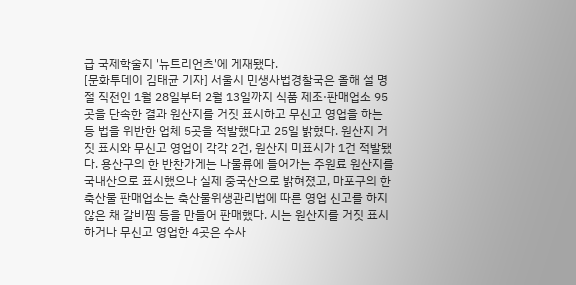급 국제학술지 '뉴트리언츠'에 게재됐다.
[문화투데이 김태균 기자] 서울시 민생사법경찰국은 올해 설 명절 직전인 1월 28일부터 2월 13일까지 식품 제조·판매업소 95곳을 단속한 결과 원산지를 거짓 표시하고 무신고 영업을 하는 등 법을 위반한 업체 5곳을 적발했다고 25일 밝혔다. 원산지 거짓 표시와 무신고 영업이 각각 2건, 원산지 미표시가 1건 적발됐다. 용산구의 한 반찬가게는 나물류에 들어가는 주원료 원산지를 국내산으로 표시했으나 실제 중국산으로 밝혀졌고, 마포구의 한 축산물 판매업소는 축산물위생관리법에 따른 영업 신고를 하지 않은 채 갈비찜 등을 만들어 판매했다. 시는 원산지를 거짓 표시하거나 무신고 영업한 4곳은 수사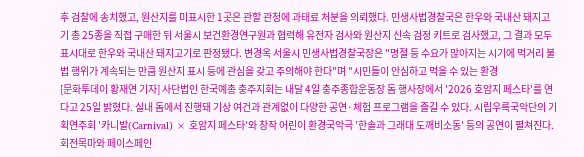후 검찰에 송치했고, 원산지를 미표시한 1곳은 관할 관청에 과태료 처분을 의뢰했다. 민생사법경찰국은 한우와 국내산 돼지고기 총 25종을 직접 구매한 뒤 서울시 보건환경연구원과 협력해 유전자 검사와 원산지 신속 검정 키트로 검사했고, 그 결과 모두 표시대로 한우와 국내산 돼지고기로 판정됐다. 변경옥 서울시 민생사법경찰국장은 "명절 등 수요가 많아지는 시기에 먹거리 불법 행위가 계속되는 만큼 원산지 표시 등에 관심을 갖고 주의해야 한다"며 "시민들이 안심하고 먹을 수 있는 환경
[문화투데이 황재연 기자] 사단법인 한국예총 충주지회는 내달 4일 충주종합운동장 돔 행사장에서 '2026 호암지 페스타'를 연다고 25일 밝혔다. 실내 돔에서 진행돼 기상 여건과 관계없이 다양한 공연·체험 프로그램을 즐길 수 있다. 시립우륵국악단의 기획연주회 '카니발(Carnival) × 호암지 페스타'와 창작 어린이 환경국악극 '한솔과 그래대 도깨비소동' 등의 공연이 펼쳐진다. 회전목마와 페이스페인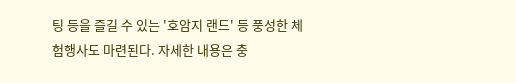팅 등을 즐길 수 있는 '호암지 랜드' 등 풍성한 체험행사도 마련된다. 자세한 내용은 충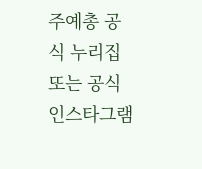주예총 공식 누리집 또는 공식 인스타그램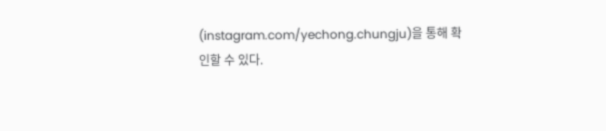(instagram.com/yechong.chungju)을 통해 확인할 수 있다.